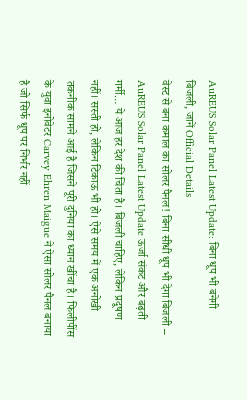AuREUS Solar Panel Latest Update: बिना धूप भी बनेगी बिजली, जानें Official Details
वेस्ट से बना कमाल का सोलर पैनल! बिना सीधी धूप भी देगा बिजली – AuREUS Solar Panel Latest Update ऊर्जा संकट और बढ़ती गर्मी… ये आज हर देश की चिंता है। बिजली चाहिए, लेकिन प्रदूषण नहीं। सस्ती हो, लेकिन टिकाऊ भी हो। ऐसे समय में एक अनोखी तकनीक सामने आई है जिसने पूरी दुनिया का ध्यान खींचा है। फिलीपींस के युवा इनोवेटर Carvey Ehren Maigue ने ऐसा सोलर पैनल बनाया है जो सिर्फ धूप पर निर्भर नहीं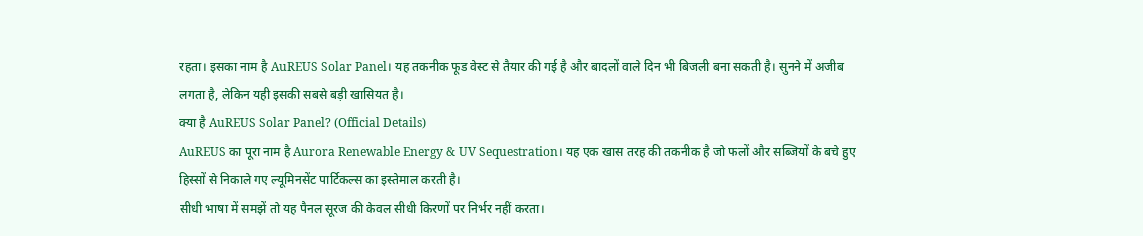रहता। इसका नाम है AuREUS Solar Panel। यह तकनीक फूड वेस्ट से तैयार की गई है और बादलों वाले दिन भी बिजली बना सकती है। सुनने में अजीब लगता है, लेकिन यही इसकी सबसे बड़ी खासियत है।
क्या है AuREUS Solar Panel? (Official Details)
AuREUS का पूरा नाम है Aurora Renewable Energy & UV Sequestration। यह एक खास तरह की तकनीक है जो फलों और सब्जियों के बचे हुए हिस्सों से निकाले गए ल्यूमिनसेंट पार्टिकल्स का इस्तेमाल करती है।
सीधी भाषा में समझें तो यह पैनल सूरज की केवल सीधी किरणों पर निर्भर नहीं करता।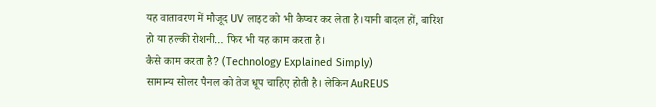यह वातावरण में मौजूद UV लाइट को भी कैप्चर कर लेता है।यानी बादल हों, बारिश हो या हल्की रोशनी… फिर भी यह काम करता है।
कैसे काम करता है? (Technology Explained Simply)
सामान्य सोलर पैनल को तेज धूप चाहिए होती है। लेकिन AuREUS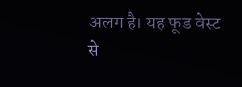अलग है। यह फूड वेस्ट से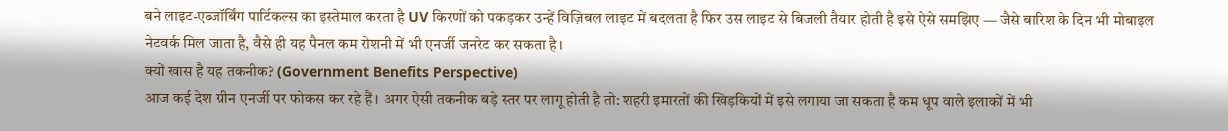बने लाइट-एब्जॉर्बिंग पार्टिकल्स का इस्तेमाल करता है UV किरणों को पकड़कर उन्हें विज़िबल लाइट में बदलता है फिर उस लाइट से बिजली तैयार होती है इसे ऐसे समझिए — जैसे बारिश के दिन भी मोबाइल नेटवर्क मिल जाता है, वैसे ही यह पैनल कम रोशनी में भी एनर्जी जनरेट कर सकता है।
क्यों खास है यह तकनीक? (Government Benefits Perspective)
आज कई देश ग्रीन एनर्जी पर फोकस कर रहे हैं। अगर ऐसी तकनीक बड़े स्तर पर लागू होती है तो: शहरी इमारतों की खिड़कियों में इसे लगाया जा सकता है कम धूप वाले इलाकों में भी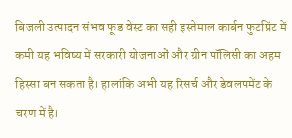बिजली उत्पादन संभव फूड वेस्ट का सही इस्तेमाल कार्बन फुटप्रिंट में कमी यह भविष्य में सरकारी योजनाओं और ग्रीन पॉलिसी का अहम हिस्सा बन सकता है। हालांकि अभी यह रिसर्च और डेवलपमेंट के चरण में है।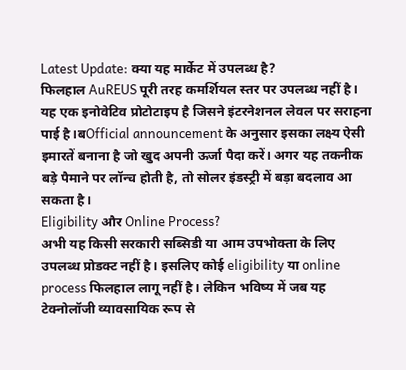Latest Update: क्या यह मार्केट में उपलब्ध है?
फिलहाल AuREUS पूरी तरह कमर्शियल स्तर पर उपलब्ध नहीं है। यह एक इनोवेटिव प्रोटोटाइप है जिसने इंटरनेशनल लेवल पर सराहना पाई है।बOfficial announcement के अनुसार इसका लक्ष्य ऐसी इमारतें बनाना है जो खुद अपनी ऊर्जा पैदा करें। अगर यह तकनीक बड़े पैमाने पर लॉन्च होती है, तो सोलर इंडस्ट्री में बड़ा बदलाव आ सकता है।
Eligibility और Online Process?
अभी यह किसी सरकारी सब्सिडी या आम उपभोक्ता के लिए उपलब्ध प्रोडक्ट नहीं है। इसलिए कोई eligibility या online process फिलहाल लागू नहीं है। लेकिन भविष्य में जब यह टेक्नोलॉजी व्यावसायिक रूप से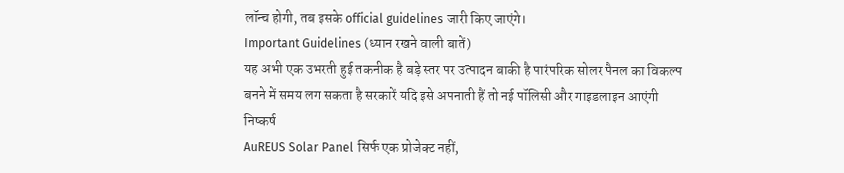लॉन्च होगी, तब इसके official guidelines जारी किए जाएंगे।
Important Guidelines (ध्यान रखने वाली बातें)
यह अभी एक उभरती हुई तकनीक है बड़े स्तर पर उत्पादन बाकी है पारंपरिक सोलर पैनल का विकल्प बनने में समय लग सकता है सरकारें यदि इसे अपनाती हैं तो नई पॉलिसी और गाइडलाइन आएंगी
निष्कर्ष
AuREUS Solar Panel सिर्फ एक प्रोजेक्ट नहीं,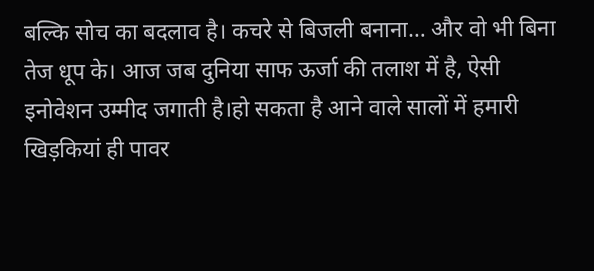बल्कि सोच का बदलाव है। कचरे से बिजली बनाना… और वो भी बिना तेज धूप के। आज जब दुनिया साफ ऊर्जा की तलाश में है, ऐसी इनोवेशन उम्मीद जगाती है।हो सकता है आने वाले सालों में हमारी खिड़कियां ही पावर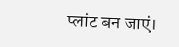प्लांट बन जाएं।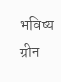भविष्य ग्रीन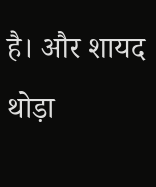है। और शायद थोड़ा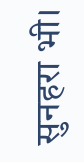सुनहरा भी।